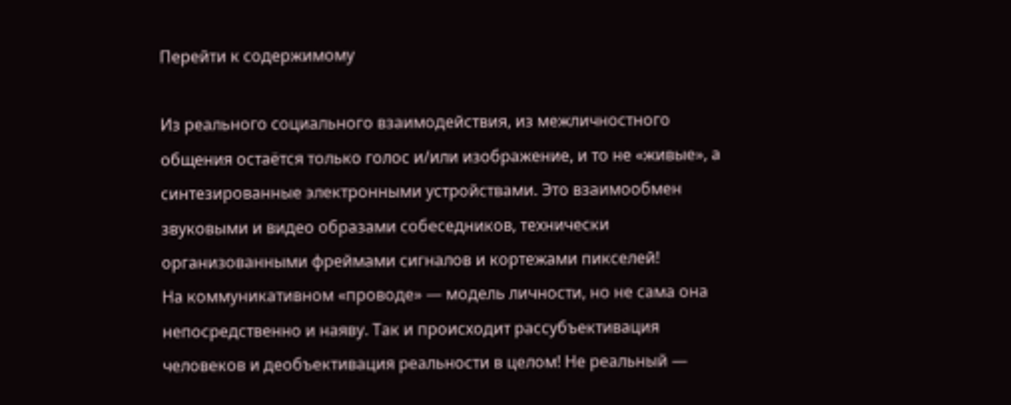Перейти к содержимому

Из реального социального взаимодействия, из межличностного общения остаётся только голос и/или изображение, и то не «живые», а синтезированные электронными устройствами. Это взаимообмен звуковыми и видео образами собеседников, технически организованными фреймами сигналов и кортежами пикселей!
На коммуникативном «проводе» — модель личности, но не сама она непосредственно и наяву. Так и происходит рассубъективация человеков и деобъективация реальности в целом! Не реальный —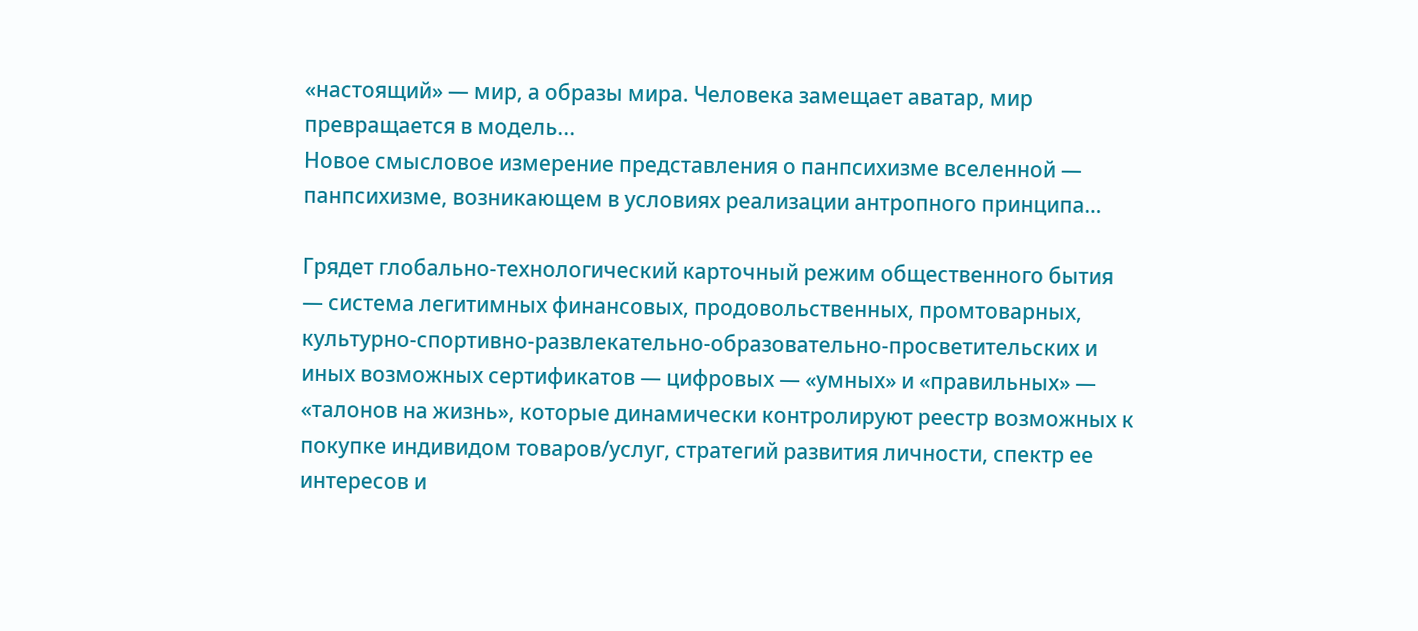«настоящий» — мир, а образы мира. Человека замещает аватар, мир превращается в модель...
Новое смысловое измерение представления о панпсихизме вселенной — панпсихизме, возникающем в условиях реализации антропного принципа…

Грядет глобально-технологический карточный режим общественного бытия — система легитимных финансовых, продовольственных, промтоварных, культурно-спортивно-развлекательно-образовательно-просветительских и иных возможных сертификатов — цифровых — «умных» и «правильных» — «талонов на жизнь», которые динамически контролируют реестр возможных к покупке индивидом товаров/услуг, стратегий развития личности, спектр ее интересов и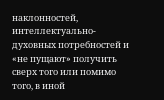наклонностей, интеллектуально-духовных потребностей и «не пущают» получить сверх того или помимо того, в иной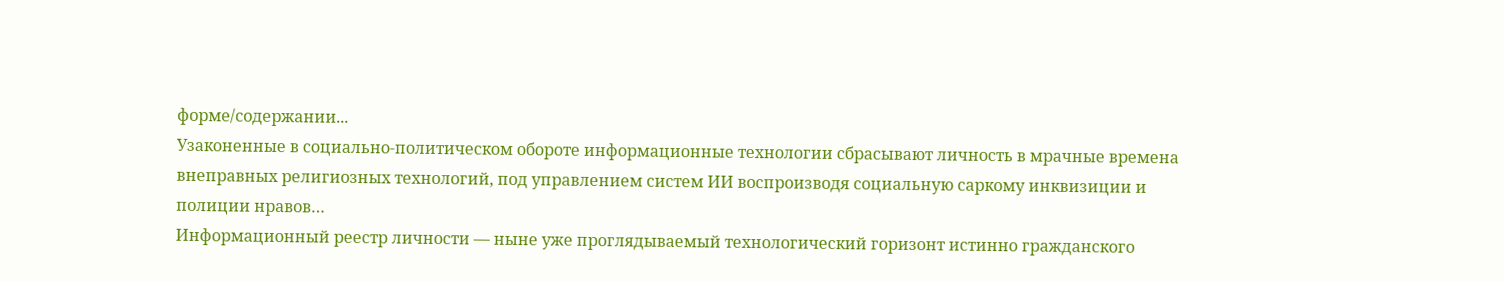форме/содержании...
Узаконенные в социально-политическом обороте информационные технологии сбрасывают личность в мрачные времена внеправных религиозных технологий, под управлением систем ИИ воспроизводя социальную саркому инквизиции и полиции нравов…
Информационный реестр личности — ныне уже проглядываемый технологический горизонт истинно гражданского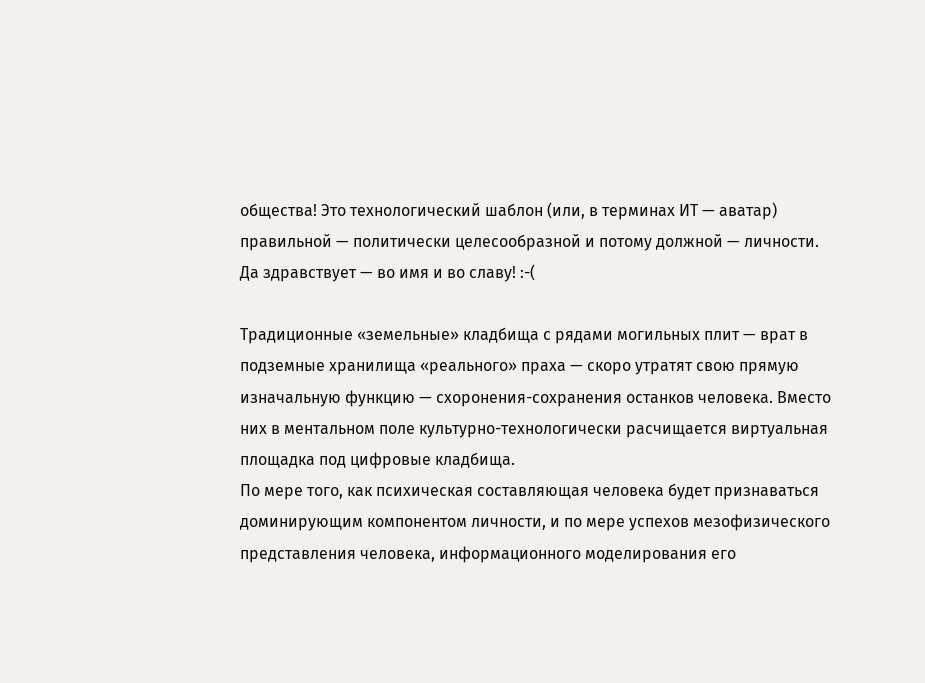общества! Это технологический шаблон (или, в терминах ИТ — аватар) правильной — политически целесообразной и потому должной — личности.
Да здравствует — во имя и во славу! :-(

Традиционные «земельные» кладбища с рядами могильных плит — врат в подземные хранилища «реального» праха — скоро утратят свою прямую изначальную функцию — схоронения-сохранения останков человека. Вместо них в ментальном поле культурно-технологически расчищается виртуальная площадка под цифровые кладбища.
По мере того, как психическая составляющая человека будет признаваться доминирующим компонентом личности, и по мере успехов мезофизического представления человека, информационного моделирования его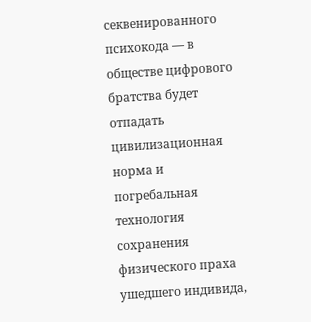секвенированного психокода — в обществе цифрового братства будет отпадать цивилизационная норма и погребальная технология сохранения физического праха ушедшего индивида,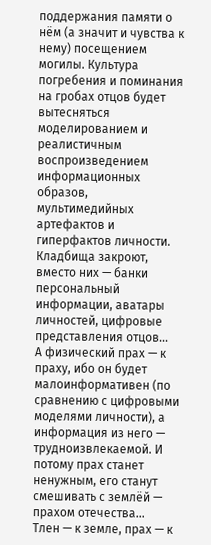поддержания памяти о нём (а значит и чувства к нему) посещением могилы. Культура погребения и поминания на гробах отцов будет вытесняться моделированием и реалистичным воспроизведением информационных образов, мультимедийных артефактов и гиперфактов личности.
Кладбища закроют, вместо них — банки персональный информации, аватары личностей, цифровые представления отцов...
А физический прах — к праху, ибо он будет малоинформативен (по сравнению с цифровыми моделями личности), а информация из него — трудноизвлекаемой. И потому прах станет ненужным, его станут смешивать с землёй — прахом отечества...
Тлен — к земле, прах — к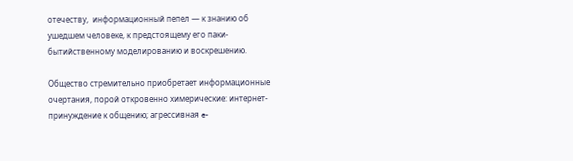отечеству,  информационный пепел — к знанию об ушедшем человеке, к предстоящему его паки-бытийственному моделированию и воскрешению.

Общество стремительно приобретает информационные очертания, порой откровенно химерические: интернет-принуждение к общению; агрессивная e-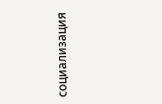социализация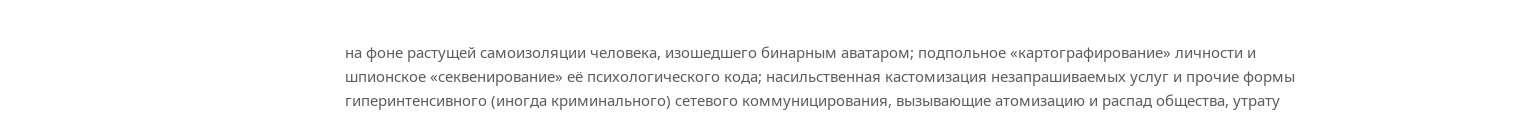на фоне растущей самоизоляции человека, изошедшего бинарным аватаром; подпольное «картографирование» личности и шпионское «секвенирование» её психологического кода; насильственная кастомизация незапрашиваемых услуг и прочие формы гиперинтенсивного (иногда криминального) сетевого коммуницирования, вызывающие атомизацию и распад общества, утрату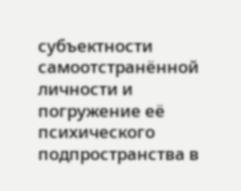субъектности самоотстранённой личности и погружение её психического подпространства в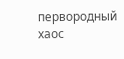первородный хаос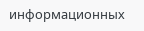информационных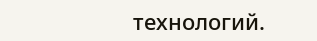технологий.